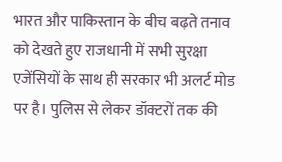भारत और पाकिस्तान के बीच बढ़ते तनाव को देखते हुए राजधानी में सभी सुरक्षा एजेंसियों के साथ ही सरकार भी अलर्ट मोड पर है। पुलिस से लेकर डॉक्टरों तक की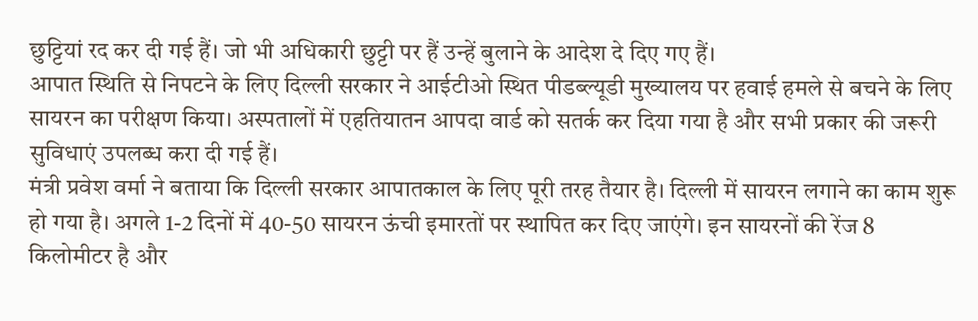छुट्टियां रद कर दी गई हैं। जो भी अधिकारी छुट्टी पर हैं उन्हें बुलाने के आदेश दे दिए गए हैं।
आपात स्थिति से निपटने के लिए दिल्ली सरकार ने आईटीओ स्थित पीडब्ल्यूडी मुख्यालय पर हवाई हमले से बचने के लिए सायरन का परीक्षण किया। अस्पतालों में एहतियातन आपदा वार्ड को सतर्क कर दिया गया है और सभी प्रकार की जरूरी सुविधाएं उपलब्ध करा दी गई हैं।
मंत्री प्रवेश वर्मा ने बताया कि दिल्ली सरकार आपातकाल के लिए पूरी तरह तैयार है। दिल्ली में सायरन लगाने का काम शुरू हो गया है। अगले 1-2 दिनों में 40-50 सायरन ऊंची इमारतों पर स्थापित कर दिए जाएंगे। इन सायरनों की रेंज 8 किलोमीटर है और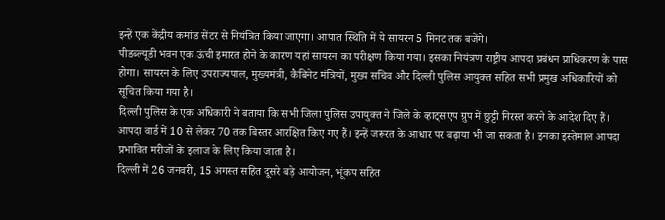इन्हें एक केंद्रीय कमांड सेंटर से नियंत्रित किया जाएगा। आपात स्थिति में ये सायरन 5 मिनट तक बजेंगे।
पीडब्ल्यूडी भवन एक ऊंची इमारत होने के कारण यहां सायरन का परीक्षण किया गया। इसका नियंत्रण राष्ट्रीय आपदा प्रबंधन प्राधिकरण के पास होगा। सायरन के लिए उपराज्यपाल, मुख्यमंत्री, कैबिनेट मंत्रियों, मुख्य सचिव और दिल्ली पुलिस आयुक्त सहित सभी प्रमुख अधिकारियों को सूचित किया गया है।
दिल्ली पुलिस के एक अधिकारी ने बताया कि सभी जिला पुलिस उपायुक्त ने जिले के व्हाट्सएप ग्रुप में छुट्टी निरस्त करने के आदेश दिए हैं।
आपदा वार्ड में 10 से लेकर 70 तक बिस्तर आरक्षित किए गए हैं। इन्हें जरूरत के आधार पर बढ़ाया भी जा सकता है। इनका इस्तेमाल आपदा प्रभावित मरीजों के इलाज के लिए किया जाता है।
दिल्ली में 26 जनवरी, 15 अगस्त सहित दूसरे बड़े आयोजन, भूंकप सहित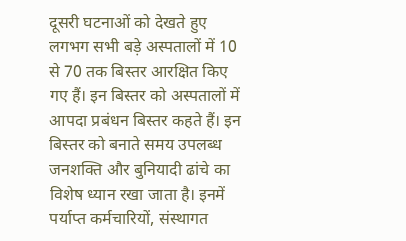दूसरी घटनाओं को देखते हुए लगभग सभी बड़े अस्पतालों में 10 से 70 तक बिस्तर आरक्षित किए गए हैं। इन बिस्तर को अस्पतालों में आपदा प्रबंधन बिस्तर कहते हैं। इन बिस्तर को बनाते समय उपलब्ध जनशक्ति और बुनियादी ढांचे का विशेष ध्यान रखा जाता है। इनमें पर्याप्त कर्मचारियों, संस्थागत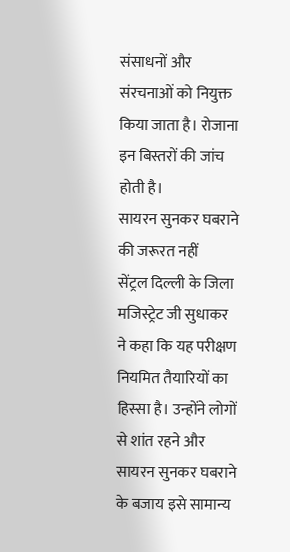संसाधनों और संरचनाओं को नियुक्त किया जाता है। रोजाना इन बिस्तरों की जांच होती है।
सायरन सुनकर घबराने की जरूरत नहीं
सेंट्रल दिल्ली के जिला मजिस्ट्रेट जी सुधाकर ने कहा कि यह परीक्षण नियमित तैयारियों का हिस्सा है। उन्होंने लोगों से शांत रहने और सायरन सुनकर घबराने के बजाय इसे सामान्य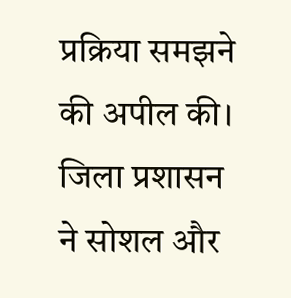प्रक्रिया समझने की अपील की। जिला प्रशासन ने सोशल और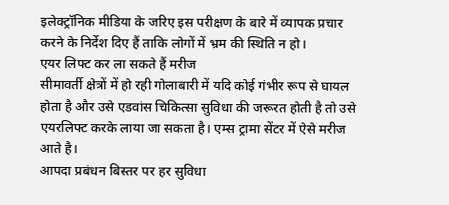इलेक्ट्रॉनिक मीडिया के जरिए इस परीक्षण के बारे में व्यापक प्रचार करने के निर्देश दिए हैं ताकि लोगों में भ्रम की स्थिति न हो।
एयर लिफ्ट कर ला सकते हैं मरीज
सीमावर्ती क्षेत्रों में हो रही गोलाबारी में यदि कोई गंभीर रूप से घायल होता है और उसे एडवांस चिकित्सा सुविधा की जरूरत होती है तो उसे एयरलिफ्ट करके लाया जा सकता है। एम्स ट्रामा सेंटर में ऐसे मरीज आते है।
आपदा प्रबंधन बिस्तर पर हर सुविधा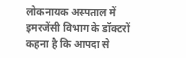लोकनायक अस्पताल में इमरजेंसी विभाग के डॉक्टरों कहना है कि आपदा से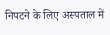निपटने के लिए अस्पताल में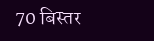70 बिस्तर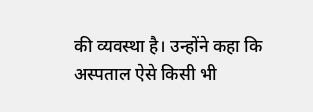की व्यवस्था है। उन्होंने कहा कि अस्पताल ऐसे किसी भी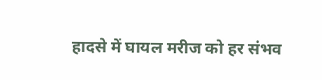हादसे में घायल मरीज को हर संभव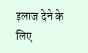इलाज देने के लिए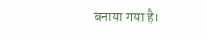बनाया गया है।